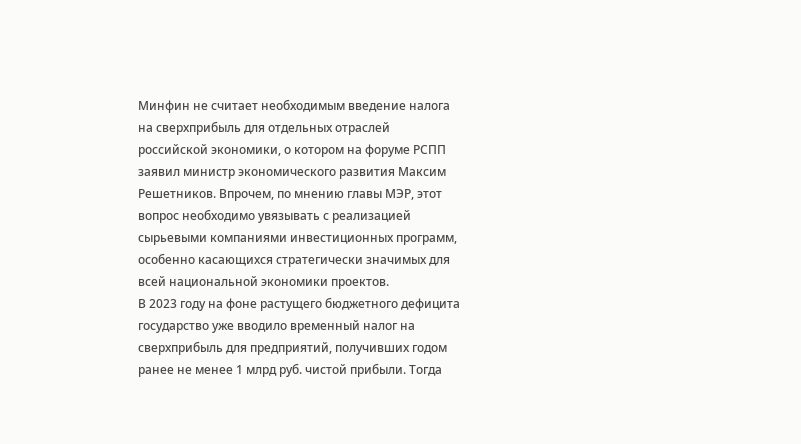Минфин не считает необходимым введение налога на сверхприбыль для отдельных отраслей российской экономики, о котором на форуме РСПП заявил министр экономического развития Максим Решетников. Впрочем, по мнению главы МЭР, этот вопрос необходимо увязывать с реализацией сырьевыми компаниями инвестиционных программ, особенно касающихся стратегически значимых для всей национальной экономики проектов.
В 2023 году на фоне растущего бюджетного дефицита государство уже вводило временный налог на сверхприбыль для предприятий, получивших годом ранее не менее 1 млрд руб. чистой прибыли. Тогда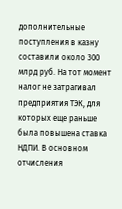дополнительные поступления в казну составили около 300 млрд руб. На тот момент налог не затрагивал предприятия ТЭК, для которых еще раньше была повышена ставка НДПИ. В основном отчисления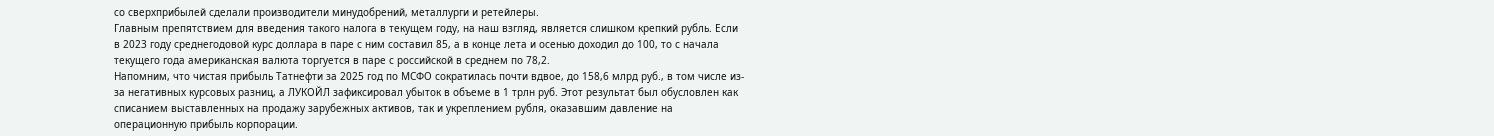со сверхприбылей сделали производители минудобрений, металлурги и ретейлеры.
Главным препятствием для введения такого налога в текущем году, на наш взгляд, является слишком крепкий рубль. Если в 2023 году среднегодовой курс доллара в паре с ним составил 85, а в конце лета и осенью доходил до 100, то с начала текущего года американская валюта торгуется в паре с российской в среднем по 78,2.
Напомним, что чистая прибыль Татнефти за 2025 год по МСФО сократилась почти вдвое, до 158,6 млрд руб., в том числе из-за негативных курсовых разниц, а ЛУКОЙЛ зафиксировал убыток в объеме в 1 трлн руб. Этот результат был обусловлен как списанием выставленных на продажу зарубежных активов, так и укреплением рубля, оказавшим давление на операционную прибыль корпорации.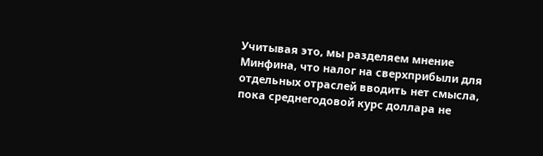Учитывая это, мы разделяем мнение Минфина, что налог на сверхприбыли для отдельных отраслей вводить нет смысла, пока среднегодовой курс доллара не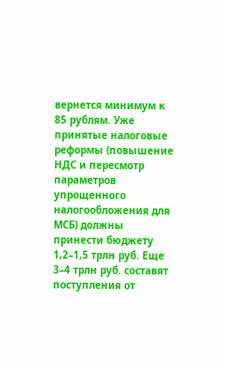вернется минимум к 85 рублям. Уже принятые налоговые реформы (повышение НДС и пересмотр параметров упрощенного налогообложения для МСБ) должны принести бюджету 1,2–1,5 трлн руб. Еще 3–4 трлн руб. составят поступления от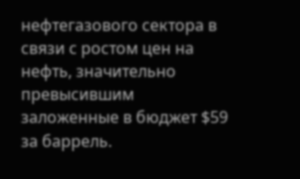нефтегазового сектора в связи с ростом цен на нефть, значительно превысившим заложенные в бюджет $59 за баррель.